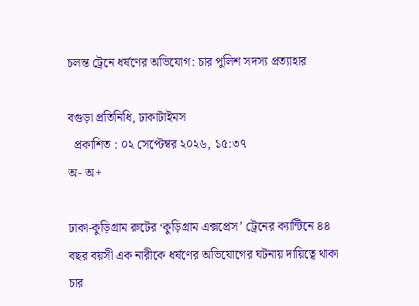চলন্ত ট্রেনে ধর্ষণের অভিযোগ: চার পুলিশ সদস্য প্রত্যাহার

বগুড়া প্রতিনিধি, ঢাকাটাইমস
  প্রকাশিত : ০২ সেপ্টেম্বর ২০২৬, ১৫:৩৭
অ- অ+

ঢাকা-কুড়িগ্রাম রুটের ‘কুড়িগ্রাম এক্সপ্রেস’ ট্রেনের ক্যান্টিনে ৪৪ বছর বয়সী এক নারীকে ধর্ষণের অভিযোগের ঘটনায় দায়িত্বে থাকা চার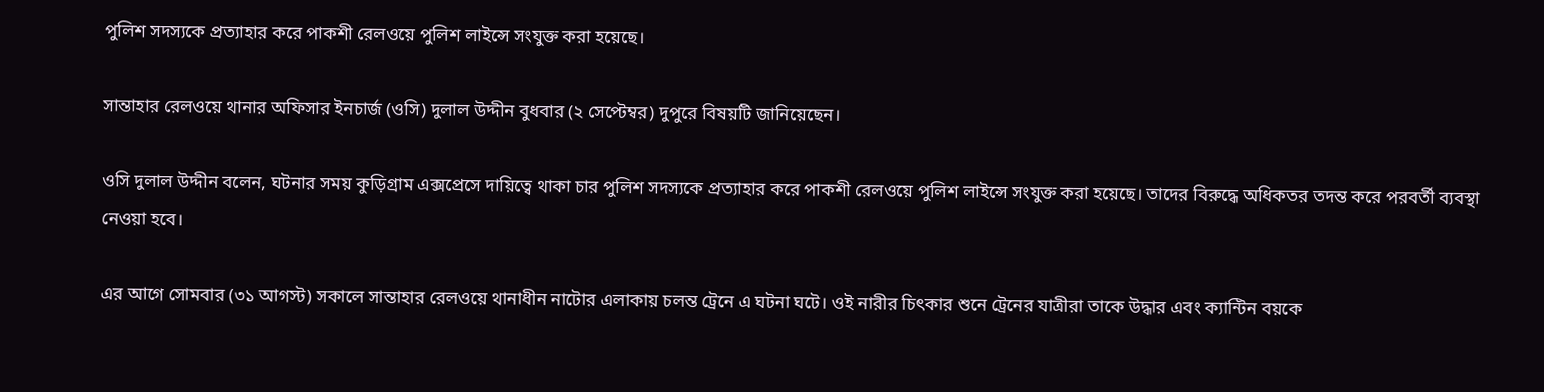পুলিশ সদস্যকে প্রত্যাহার করে পাকশী রেলওয়ে পুলিশ লাইন্সে সংযুক্ত করা হয়েছে।

সান্তাহার রেলওয়ে থানার অফিসার ইনচার্জ (ওসি) দুলাল উদ্দীন বুধবার (২ সেপ্টেম্বর) দুপুরে বিষয়টি জানিয়েছেন।

ওসি দুলাল উদ্দীন বলেন, ঘটনার সময় কুড়িগ্রাম এক্সপ্রেসে দায়িত্বে থাকা চার পুলিশ সদস্যকে প্রত্যাহার করে পাকশী রেলওয়ে পুলিশ লাইন্সে সংযুক্ত করা হয়েছে। তাদের বিরুদ্ধে অধিকতর তদন্ত করে পরবর্তী ব্যবস্থা নেওয়া হবে।

এর আগে সোমবার (৩১ আগস্ট) সকালে সান্তাহার রেলওয়ে থানাধীন নাটোর এলাকায় চলন্ত ট্রেনে এ ঘটনা ঘটে। ওই নারীর চিৎকার শুনে ট্রেনের যাত্রীরা তাকে উদ্ধার এবং ক্যান্টিন বয়কে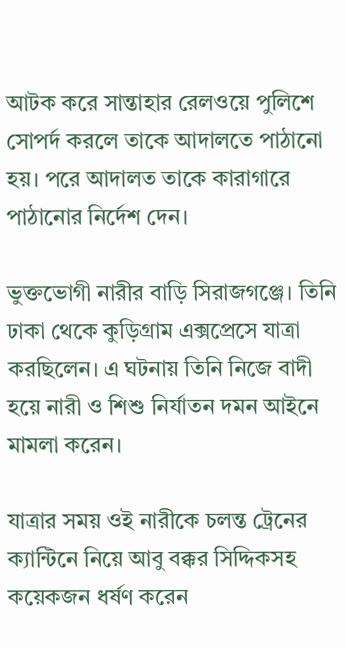আটক করে সান্তাহার রেলওয়ে পুলিশে সোপর্দ করলে তাকে আদালতে পাঠানো হয়। পরে আদালত তাকে কারাগারে পাঠানোর নির্দেশ দেন।

ভুক্তভোগী নারীর বাড়ি সিরাজগঞ্জে। তিনি ঢাকা থেকে কুড়িগ্রাম এক্সপ্রেসে যাত্রা করছিলেন। এ ঘটনায় তিনি নিজে বাদী হয়ে নারী ও শিশু নির্যাতন দমন আইনে মামলা করেন।

যাত্রার সময় ওই নারীকে চলন্ত ট্রেনের ক্যান্টিনে নিয়ে আবু বক্কর সিদ্দিকসহ কয়েকজন ধর্ষণ করেন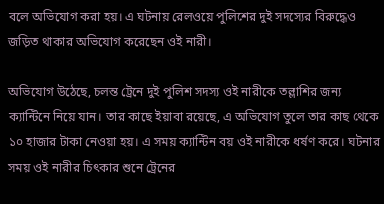বলে অভিযোগ করা হয়। এ ঘটনায় রেলওয়ে পুলিশের দুই সদস্যের বিরুদ্ধেও জড়িত থাকার অভিযোগ করেছেন ওই নারী।

অভিযোগ উঠেছে, চলন্ত ট্রেনে দুই পুলিশ সদস্য ওই নারীকে তল্লাশির জন্য ক্যান্টিনে নিয়ে যান। তার কাছে ইয়াবা রয়েছে, এ অভিযোগ তুলে তার কাছ থেকে ১০ হাজার টাকা নেওয়া হয়। এ সময় ক্যান্টিন বয় ওই নারীকে ধর্ষণ করে। ঘটনার সময় ওই নারীর চিৎকার শুনে ট্রেনের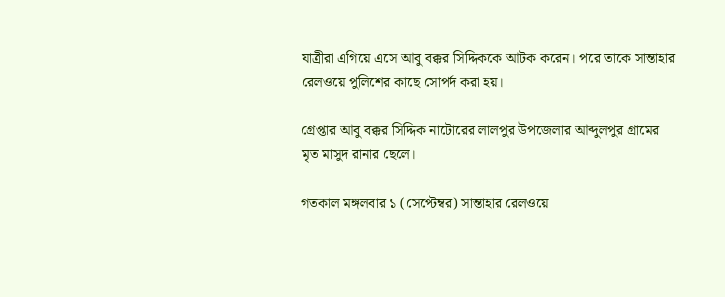যাত্রীরা এগিয়ে এসে আবু বক্কর সিদ্দিককে আটক করেন। পরে তাকে সান্তাহার রেলওয়ে পুলিশের কাছে সোপর্দ করা হয়।

গ্রেপ্তার আবু বক্কর সিদ্দিক নাটোরের লালপুর উপজেলার আব্দুলপুর গ্রামের মৃত মাসুদ রানার ছেলে।

গতকাল মঙ্গলবার ১ (সেপ্টেম্বর) সান্তাহার রেলওয়ে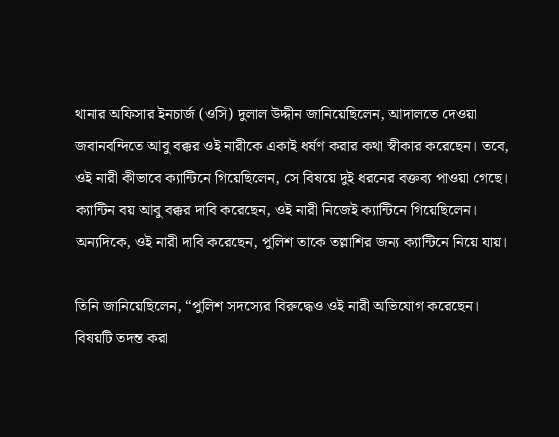থানার অফিসার ইনচার্জ (ওসি) দুলাল উদ্দীন জানিয়েছিলেন, আদালতে দেওয়া জবানবন্দিতে আবু বক্কর ওই নারীকে একাই ধর্ষণ করার কথা স্বীকার করেছেন। তবে, ওই নারী কীভাবে ক্যান্টিনে গিয়েছিলেন, সে বিষয়ে দুই ধরনের বক্তব্য পাওয়া গেছে। ক্যান্টিন বয় আবু বক্কর দাবি করেছেন, ওই নারী নিজেই ক্যান্টিনে গিয়েছিলেন। অন্যদিকে, ওই নারী দাবি করেছেন, পুলিশ তাকে তল্লাশির জন্য ক্যান্টিনে নিয়ে যায়।

তিনি জানিয়েছিলেন, “পুলিশ সদস্যের বিরুদ্ধেও ওই নারী অভিযোগ করেছেন। বিষয়টি তদন্ত করা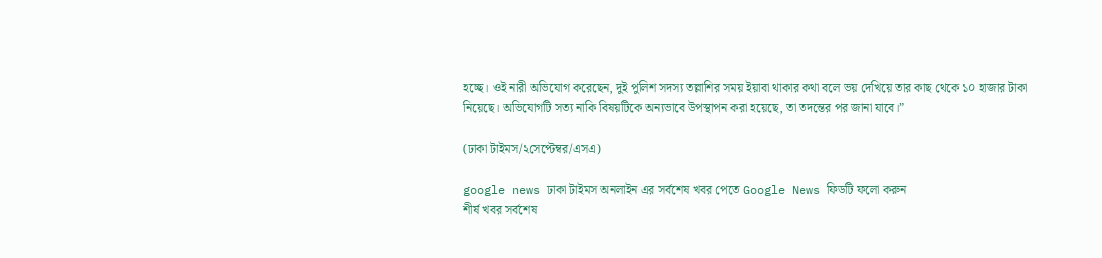হচ্ছে। ওই নারী অভিযোগ করেছেন, দুই পুলিশ সদস্য তল্লাশির সময় ইয়াবা থাকার কথা বলে ভয় দেখিয়ে তার কাছ থেকে ১০ হাজার টাকা নিয়েছে। অভিযোগটি সত্য নাকি বিষয়টিকে অন্যভাবে উপস্থাপন করা হয়েছে, তা তদন্তের পর জানা যাবে।”

(ঢাকা টাইমস/২সেপ্টেম্বর/এসএ)

google news ঢাকা টাইমস অনলাইন এর সর্বশেষ খবর পেতে Google News ফিডটি ফলো করুন
শীর্ষ খবর সর্বশেষ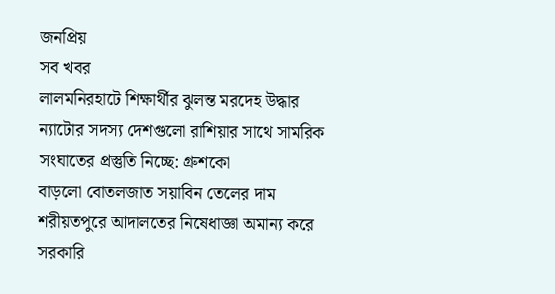জনপ্রিয়
সব খবর
লালমনিরহাটে শিক্ষার্থীর ঝুলন্ত মরদেহ উদ্ধার
ন্যাটোর সদস্য দেশগুলো রাশিয়ার সাথে সামরিক সংঘাতের প্রস্তুতি নিচ্ছে: গ্রুশকো
বাড়লো বোতলজাত সয়াবিন তেলের দাম
শরীয়তপুরে আদালতের নিষেধাজ্ঞা অমান্য করে সরকারি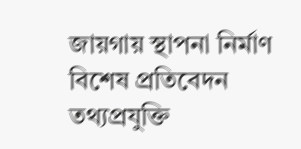জায়গায় স্থাপনা নির্মাণ
বিশেষ প্রতিবেদন তথ্যপ্রযুক্তি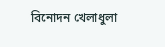বিনোদন খেলাধুলা